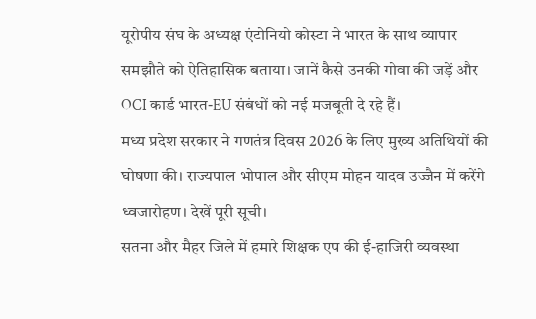यूरोपीय संघ के अध्यक्ष एंटोनियो कोस्टा ने भारत के साथ व्यापार समझौते को ऐतिहासिक बताया। जानें कैसे उनकी गोवा की जड़ें और OCI कार्ड भारत-EU संबंधों को नई मजबूती दे रहे हैं।
मध्य प्रदेश सरकार ने गणतंत्र दिवस 2026 के लिए मुख्य अतिथियों की घोषणा की। राज्यपाल भोपाल और सीएम मोहन यादव उज्जैन में करेंगे ध्वजारोहण। देखें पूरी सूची।
सतना और मैहर जिले में हमारे शिक्षक एप की ई-हाजिरी व्यवस्था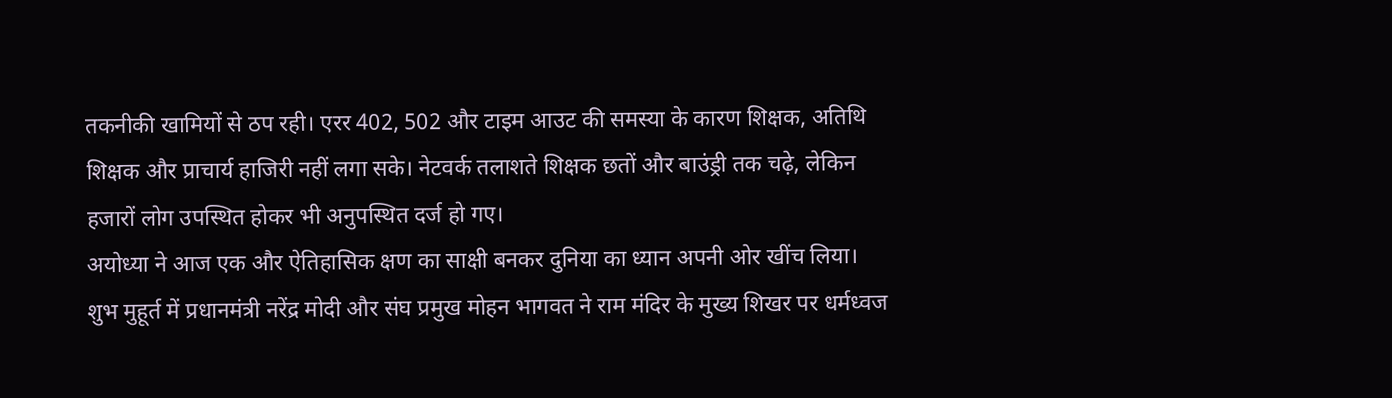तकनीकी खामियों से ठप रही। एरर 402, 502 और टाइम आउट की समस्या के कारण शिक्षक, अतिथि शिक्षक और प्राचार्य हाजिरी नहीं लगा सके। नेटवर्क तलाशते शिक्षक छतों और बाउंड्री तक चढ़े, लेकिन हजारों लोग उपस्थित होकर भी अनुपस्थित दर्ज हो गए।
अयोध्या ने आज एक और ऐतिहासिक क्षण का साक्षी बनकर दुनिया का ध्यान अपनी ओर खींच लिया। शुभ मुहूर्त में प्रधानमंत्री नरेंद्र मोदी और संघ प्रमुख मोहन भागवत ने राम मंदिर के मुख्य शिखर पर धर्मध्वज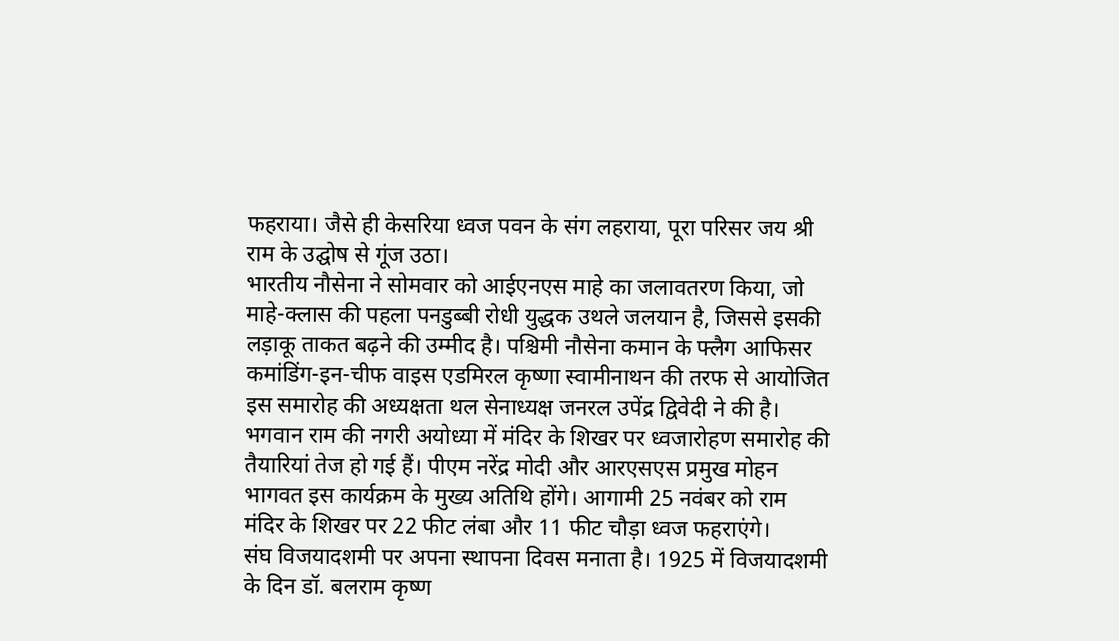फहराया। जैसे ही केसरिया ध्वज पवन के संग लहराया, पूरा परिसर जय श्री राम के उद्घोष से गूंज उठा।
भारतीय नौसेना ने सोमवार को आईएनएस माहे का जलावतरण किया, जो माहे-क्लास की पहला पनडुब्बी रोधी युद्धक उथले जलयान है, जिससे इसकी लड़ाकू ताकत बढ़ने की उम्मीद है। पश्चिमी नौसेना कमान के फ्लैग आफिसर कमांडिंग-इन-चीफ वाइस एडमिरल कृष्णा स्वामीनाथन की तरफ से आयोजित इस समारोह की अध्यक्षता थल सेनाध्यक्ष जनरल उपेंद्र द्विवेदी ने की है।
भगवान राम की नगरी अयोध्या में मंदिर के शिखर पर ध्वजारोहण समारोह की तैयारियां तेज हो गई हैं। पीएम नरेंद्र मोदी और आरएसएस प्रमुख मोहन भागवत इस कार्यक्रम के मुख्य अतिथि होंगे। आगामी 25 नवंबर को राम मंदिर के शिखर पर 22 फीट लंबा और 11 फीट चौड़ा ध्वज फहराएंगे।
संघ विजयादशमी पर अपना स्थापना दिवस मनाता है। 1925 में विजयादशमी के दिन डॉ. बलराम कृष्ण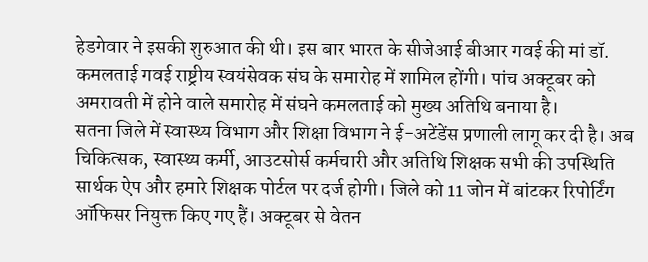हेडगेवार ने इसकी शुरुआत की थी। इस बार भारत के सीजेआई बीआर गवई की मां डॉ. कमलताई गवई राष्ट्रीय स्वयंसेवक संघ के समारोह में शामिल होंगी। पांच अक्टूबर को अमरावती में होने वाले समारोह में संघने कमलताई को मुख्य अतिथि बनाया है।
सतना जिले में स्वास्थ्य विभाग और शिक्षा विभाग ने ई-अटेंडेंस प्रणाली लागू कर दी है। अब चिकित्सक, स्वास्थ्य कर्मी, आउटसोर्स कर्मचारी और अतिथि शिक्षक सभी की उपस्थिति सार्थक ऐप और हमारे शिक्षक पोर्टल पर दर्ज होगी। जिले को 11 जोन में बांटकर रिपोर्टिंग ऑफिसर नियुक्त किए गए हैं। अक्टूबर से वेतन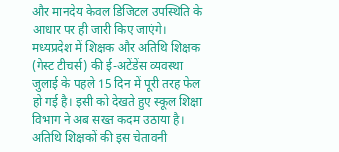और मानदेय केवल डिजिटल उपस्थिति के आधार पर ही जारी किए जाएंगे।
मध्यप्रदेश में शिक्षक और अतिथि शिक्षक (गेस्ट टीचर्स) की ई-अटेंडेंस व्यवस्था जुलाई के पहले 15 दिन में पूरी तरह फेल हो गई है। इसी को देखते हुए स्कूल शिक्षा विभाग ने अब सख्त कदम उठाया है। अतिथि शिक्षकों की इस चेतावनी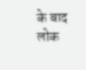के बाद लोक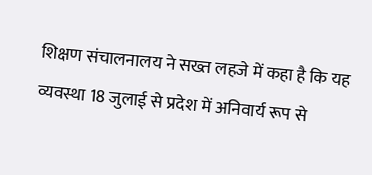शिक्षण संचालनालय ने सख्त लहजे में कहा है कि यह व्यवस्था 18 जुलाई से प्रदेश में अनिवार्य रूप से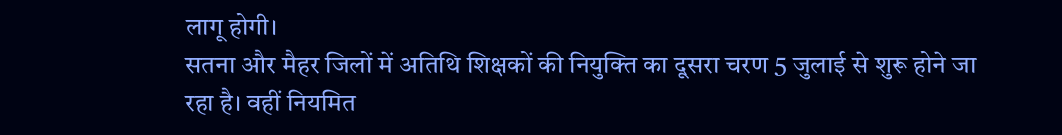लागू होगी।
सतना और मैहर जिलों में अतिथि शिक्षकों की नियुक्ति का दूसरा चरण 5 जुलाई से शुरू होने जा रहा है। वहीं नियमित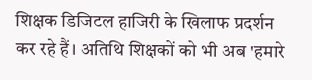शिक्षक डिजिटल हाजिरी के खिलाफ प्रदर्शन कर रहे हैं। अतिथि शिक्षकों को भी अब 'हमारे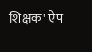शिक्षक' ऐप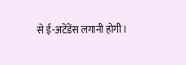से ई-अटेंडेंस लगानी होगी।